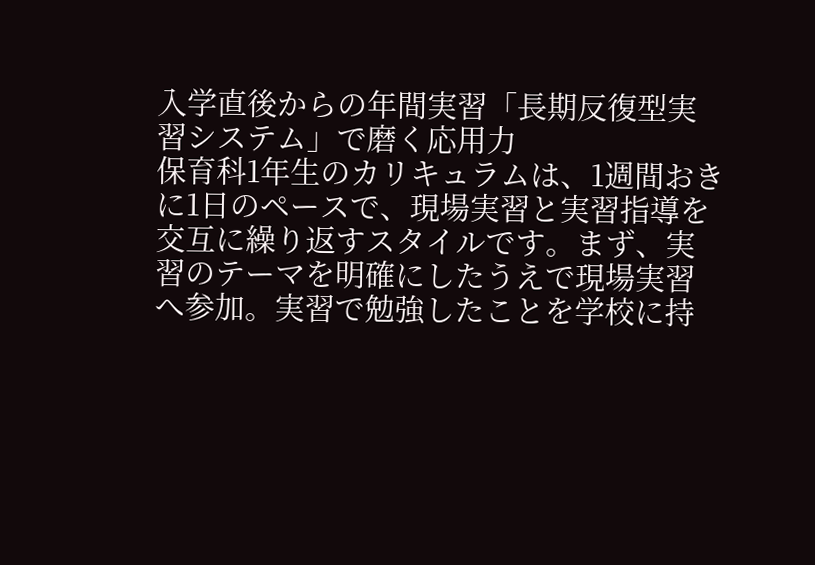入学直後からの年間実習「長期反復型実習システム」で磨く応用力
保育科1年生のカリキュラムは、1週間おきに1日のペースで、現場実習と実習指導を交互に繰り返すスタイルです。まず、実習のテーマを明確にしたうえで現場実習へ参加。実習で勉強したことを学校に持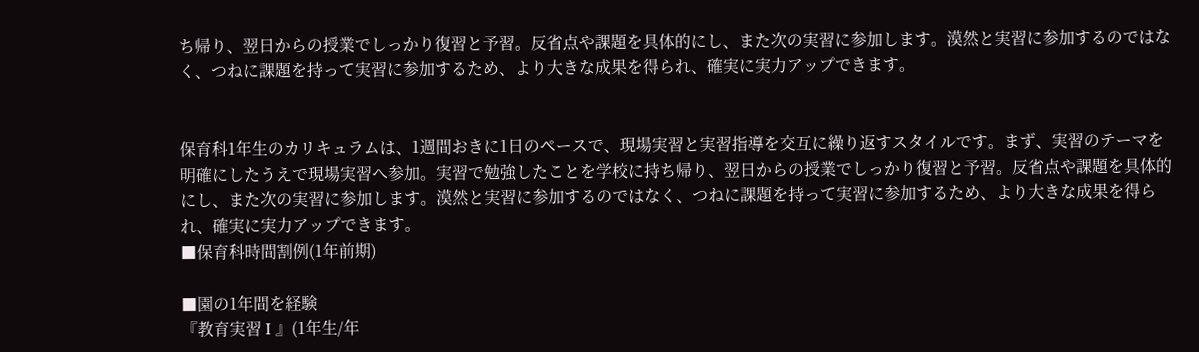ち帰り、翌日からの授業でしっかり復習と予習。反省点や課題を具体的にし、また次の実習に参加します。漠然と実習に参加するのではなく、つねに課題を持って実習に参加するため、より大きな成果を得られ、確実に実力アップできます。


保育科1年生のカリキュラムは、1週間おきに1日のペースで、現場実習と実習指導を交互に繰り返すスタイルです。まず、実習のテーマを明確にしたうえで現場実習へ参加。実習で勉強したことを学校に持ち帰り、翌日からの授業でしっかり復習と予習。反省点や課題を具体的にし、また次の実習に参加します。漠然と実習に参加するのではなく、つねに課題を持って実習に参加するため、より大きな成果を得られ、確実に実力アップできます。
■保育科時間割例(1年前期)

■園の1年間を経験
『教育実習 I 』(1年生/年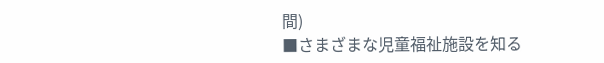間)
■さまざまな児童福祉施設を知る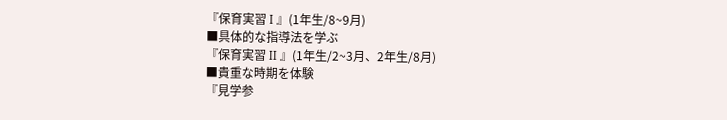『保育実習 I 』(1年生/8~9月)
■具体的な指導法を学ぶ
『保育実習 II 』(1年生/2~3月、2年生/8月)
■貴重な時期を体験
『見学参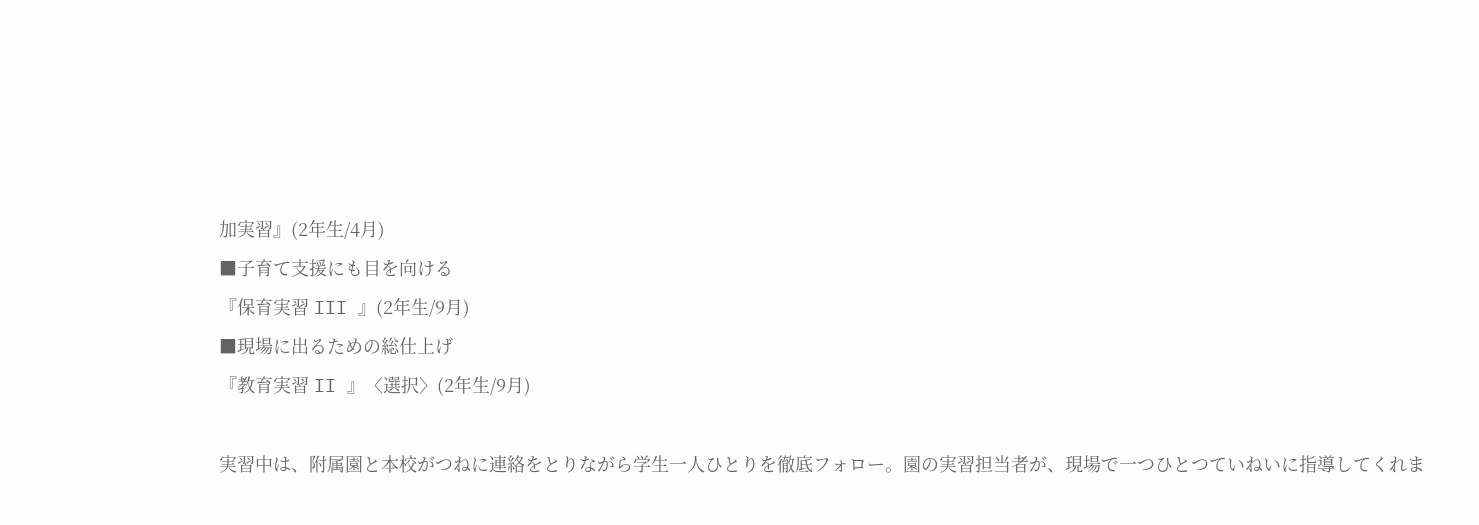加実習』(2年生/4月)
■子育て支援にも目を向ける
『保育実習 III 』(2年生/9月)
■現場に出るための総仕上げ
『教育実習 II 』〈選択〉(2年生/9月)

実習中は、附属園と本校がつねに連絡をとりながら学生一人ひとりを徹底フォロー。園の実習担当者が、現場で一つひとつていねいに指導してくれま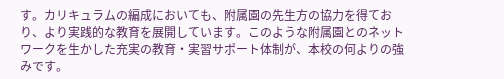す。カリキュラムの編成においても、附属園の先生方の協力を得ており、より実践的な教育を展開しています。このような附属園とのネットワークを生かした充実の教育・実習サポート体制が、本校の何よりの強みです。